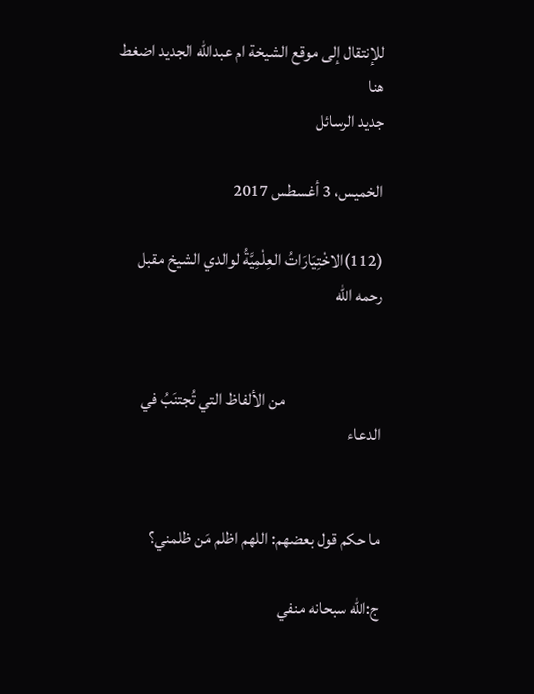للإنتقال إلى موقع الشيخة ام عبدالله الجديد اضغط هنا
جديد الرسائل

الخميس، 3 أغسطس 2017

(112)الاخْتِيَارَاتُ العِلْمِيَّةُ لوالدي الشيخ مقبل رحمه الله


                             من الألفاظ التي تُجتنَبُ في الدعاء


ما حكم قول بعضهم: اللهم اظلم مَن ظلمني؟

ج:الله سبحانه منفي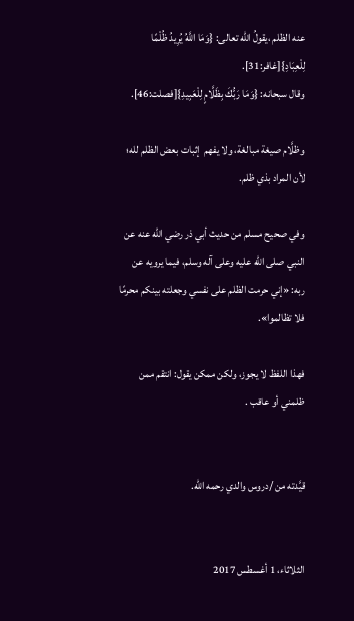عنه الظلم ،يقولُ الله تعالى: {وَمَا اللَّهُ يُرِيدُ ظُلْمًا لِلْعِبَادِ}[غافر:31].
وقال سبحانه: {وَمَا رَبُّكَ بِظَلَّامٍ لِلْعَبِيدِ}[فصلت:46].

وظلَّام صيغة مبالغة، ولا يفهم  إثبات بعض الظلم لله؛ لأن المراد بذي ظلم.

وفي صحيح مسلم من حديث أبي ذر رضي الله عنه عن النبي صلى الله عليه وعلى آله وسلم، فيما يرويه عن ربه: «إني حرمت الظلم على نفسي وجعلته بينكم محرمًا فلا تظالموا».

فهذا اللفظ لا يجوز، ولكن ممكن يقول: انتقم ممن ظلمني أو عاقب .


قيَّدته من /دروس والدي رحمه الله.


الثلاثاء، 1 أغسطس 2017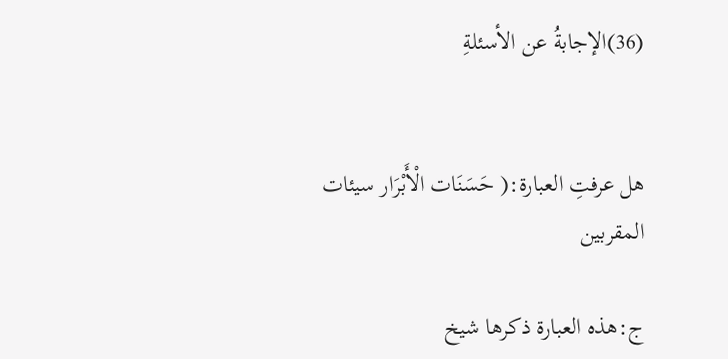(36)الإجابةُ عن الأسئلةِ


هل عرفتِ العبارة:( حَسَنَات الْأَبْرَار سيئات المقربين

ج:هذه العبارة ذكرها شيخ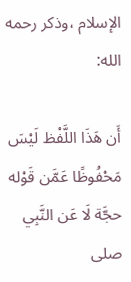الإسلام ،وذكر رحمه الله:

أَن هَذَا اللَّفْظ لَيْسَ مَحْفُوظًا عَمَّن قَوْله حجَّة لَا عَن النَّبِي صلى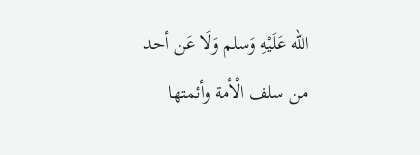الله عَلَيْهِ وَسلم وَلَا عَن أحد من سلف الْأمة وأئمتها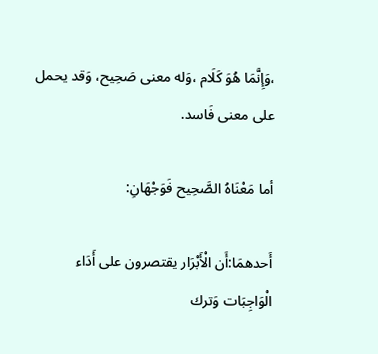،وَإِنَّمَا هُوَ كَلَام ،وَله معنى صَحِيح، وَقد يحمل على معنى فَاسد.

أما مَعْنَاهُ الصَّحِيح فَوَجْهَانِ:

أَحدهمَا:أَن الْأَبْرَار يقتصرون على أَدَاء الْوَاجِبَات وَترك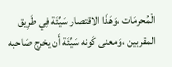الْمُحرمَات ،وَهَذَا الاقتصار سَيِّئَة فِي طَرِيق المقربين ،وَمعنى كَونه سَيِّئَة أَن يخرج صَاحبه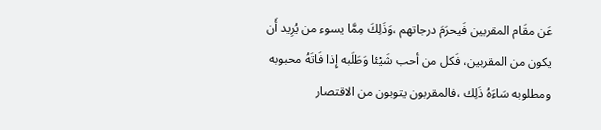عَن مقَام المقربين فَيحرَمَ درجاتهم ،وَذَلِكَ مِمَّا يسوء من يُرِيد أَن يكون من المقربين، فَكل من أحب شَيْئا وَطَلَبه إِذا فَاتَهُ محبوبه ومطلوبه سَاءَهُ ذَلِك ،فالمقربون يتوبون من الاقتصار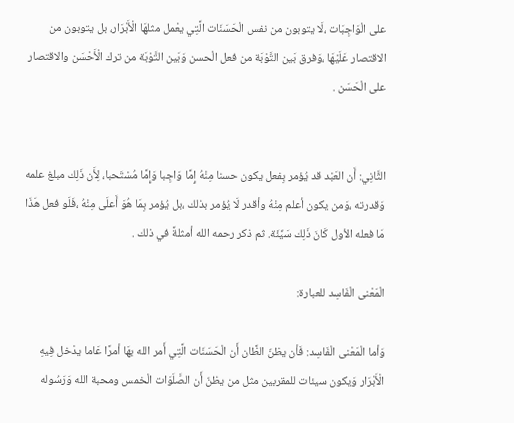على الْوَاجِبَات ،لَا يتوبون من نفس الْحَسَنَات الَّتِي يعْمل مثلهَا الْأَبْرَار، بل يتوبون من الاقتصار عَلَيْهَا ،وَفرق بَين التَّوْبَة من فعل الْحسن وَبَين التَّوْبَة من ترك الْأَحْسَن والاقتصار على الْحَسَن .


الثَّانِي: أَن العَبْد قد يُؤمر بِفعل يكون حسنا مِنْهُ إِمَّا وَاجِبا وَإِمَّا مُسْتَحبا، لِأَن ذَلِك مبلغ علمه وَقدرته ،وَمن يكون أعلم مِنْهُ وأقدر لَا يُؤمر بذلك ،بل يُؤمر بِمَا هُوَ أَعلَى مِنْهُ ،فَلَو فعل هَذَا مَا فعله الأول كَانَ ذَلِك سَيِّئَة. ثم ذكر رحمه الله أمثلةً في ذلك .

الْمَعْنى الْفَاسِد للعبارة:

وَأما الْمَعْنى الْفَاسِد: فَأن يظنّ الظَّان أَن الْحَسَنَات الَّتِي أَمر الله بهَا أمرًا عَاما يدْخل فِيهِ الْأَبْرَار وَيكون سيئات للمقربين مثل من يظنّ أَن الصَّلَوَات الْخمس ومحبة الله وَرَسُوله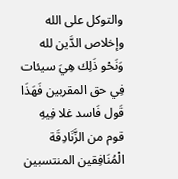والتوكل على الله وإخلاص الدَّين لله وَنَحْو ذَلِك هِيَ سيئات فِي حق المقربين فَهَذَا قَول فَاسد غلا فِيهِ قوم من الزَّنَادِقَة الْمُنَافِقين المنتسبين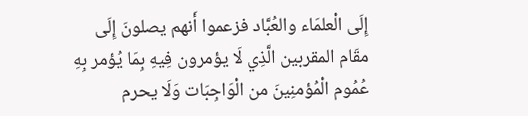إِلَى الْعلمَاء والعُبَّاد فزعموا أَنهم يصلونَ إِلَى مقَام المقربين الَّذِي لَا يؤمرون فِيهِ بِمَا يُؤمر بِهِ عُمُوم الْمُؤمنِينَ من الْوَاجِبَات وَلَا يحرم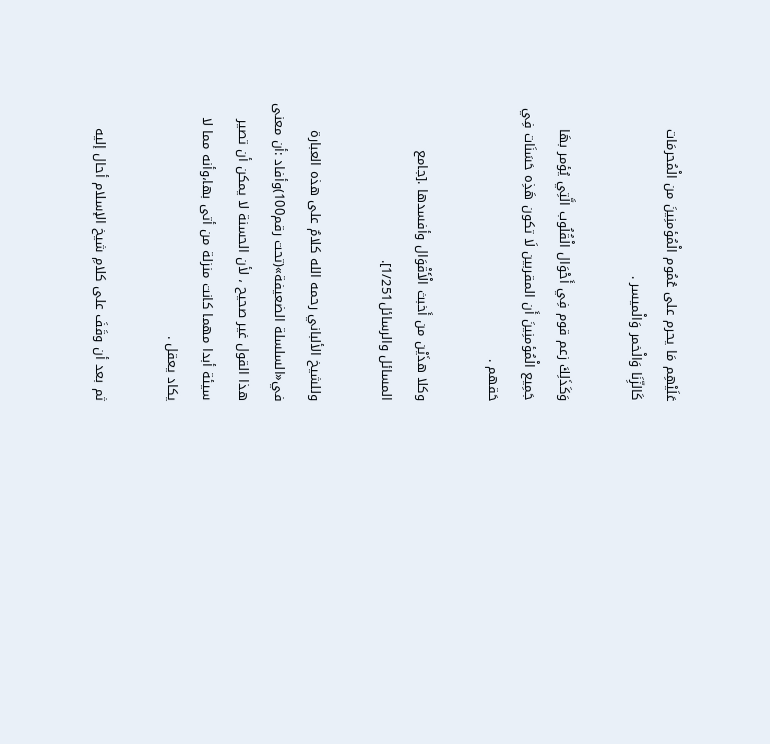عَلَيْهِم مَا يحرم على عُمُوم الْمُؤمنِينَ من الْمُحرمَات كَالزِّنَا وَالْخمر وَالْميسر .

وَكَذَلِكَ زعم قوم فِي أَحْوَال الْقُلُوب الَّتِي يُؤمر بهَا جَمِيع الْمُؤمنِينَ أَن المقربين لَا تكون هَذِه حَسَنَات فِي حَقهم .

وكلا هذَيْن من أَخبث الْأَقْوَال وأفسدها .[جامع المسائل والرسائل1/251].

وللشيخ الألباني رحمه الله كلامٌ على هذه العبارة في«السلسلة الضعيفة»(تحت رقم100)وأفاد :أن معنى هذا القول غير صحيح ، لأن الحسنة لا يمكن أن تصير سيئة أبدا مهما كانت منزلة من أتى بها،وأنه مما لا يكاد يعقل .

ثم بعد أن وقَفَ على كلامِ شيخ الإسلام أحال إليه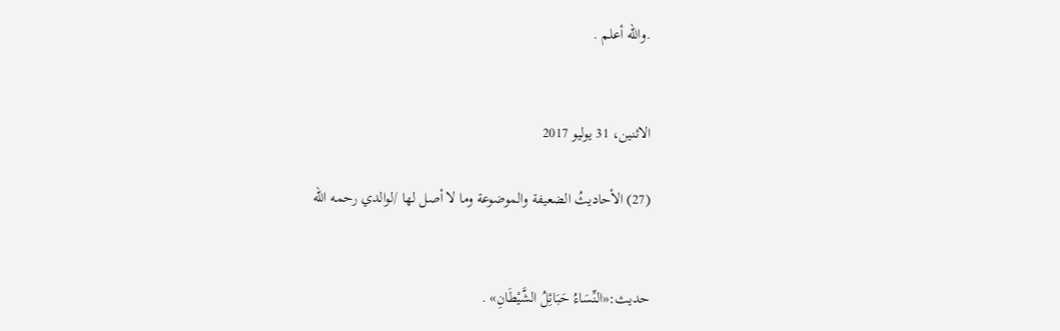.والله أعلم .


الاثنين، 31 يوليو 2017

(27) الأحاديثُ الضعيفة والموضوعة وما لا أصل لها /لوالدي رحمه الله


حديث:«النِّسَاءُ حَبَائِلُ الشَّيْطَانِ» .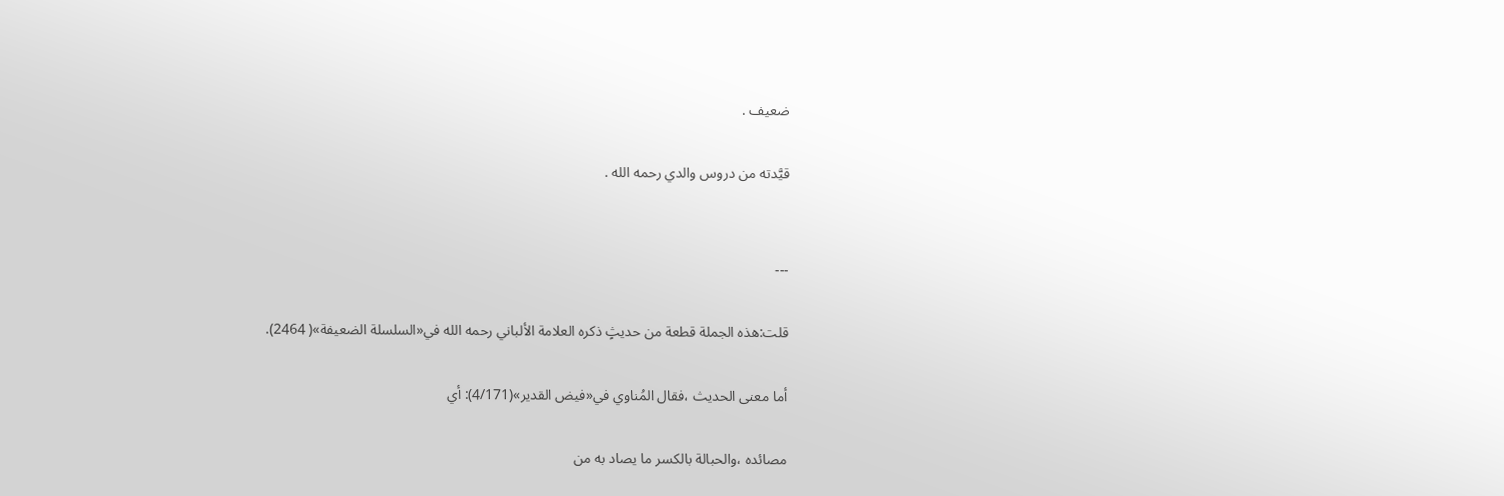ضعيف .

قيَّدته من دروس والدي رحمه الله .


---

قلت:هذه الجملة قطعة من حديثٍ ذكره العلامة الألباني رحمه الله في«السلسلة الضعيفة»( 2464).

أما معنى الحديث ،فقال المُناوي في«فيض القدير»(4/171): أي

مصائده ،والحبالة بالكسر ما يصاد به من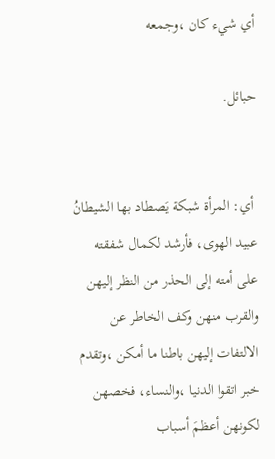أي شيء كان ،وجمعه

حبائل.


 أي: المرأة شبكة يَصطاد بها الشيطانُ عبيد الهوى، فأرشد لكمال شفقته على أمته إلى الحذر من النظر إليهن والقرب منهن وكف الخاطر عن الالتفات إليهن باطنا ما أمكن ،وتقدم خبر اتقوا الدنيا ،والنساء، فخصهن لكونهن أعظمَ أسباب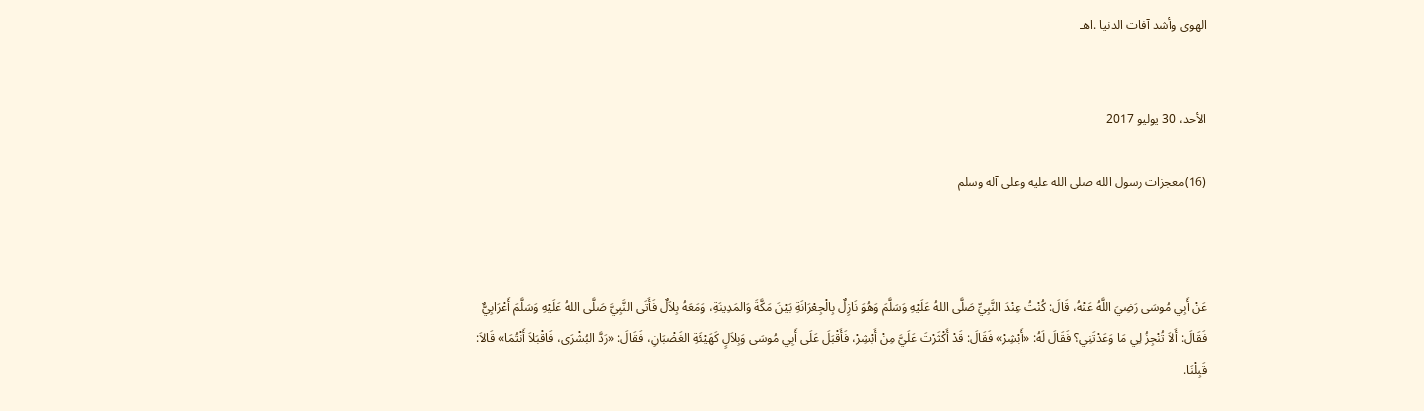الهوى وأشد آفات الدنيا .اهـ


الأحد، 30 يوليو 2017

(16)معجزات رسول الله صلى الله عليه وعلى آله وسلم



عَنْ أَبِي مُوسَى رَضِيَ اللَّهُ عَنْهُ، قَالَ: كُنْتُ عِنْدَ النَّبِيِّ صَلَّى اللهُ عَلَيْهِ وَسَلَّمَ وَهُوَ نَازِلٌ بِالْجِعْرَانَةِ بَيْنَ مَكَّةَ وَالمَدِينَةِ، وَمَعَهُ بِلاَلٌ فَأَتَى النَّبِيَّ صَلَّى اللهُ عَلَيْهِ وَسَلَّمَ أَعْرَابِيٌّ فَقَالَ: أَلاَ تُنْجِزُ لِي مَا وَعَدْتَنِي؟ فَقَالَ لَهُ: «أَبْشِرْ» فَقَالَ: قَدْ أَكْثَرْتَ عَلَيَّ مِنْ أَبْشِرْ، فَأَقْبَلَ عَلَى أَبِي مُوسَى وَبِلاَلٍ كَهَيْئَةِ الغَضْبَانِ، فَقَالَ: «رَدَّ البُشْرَى، فَاقْبَلاَ أَنْتُمَا» قَالاَ: قَبِلْنَا.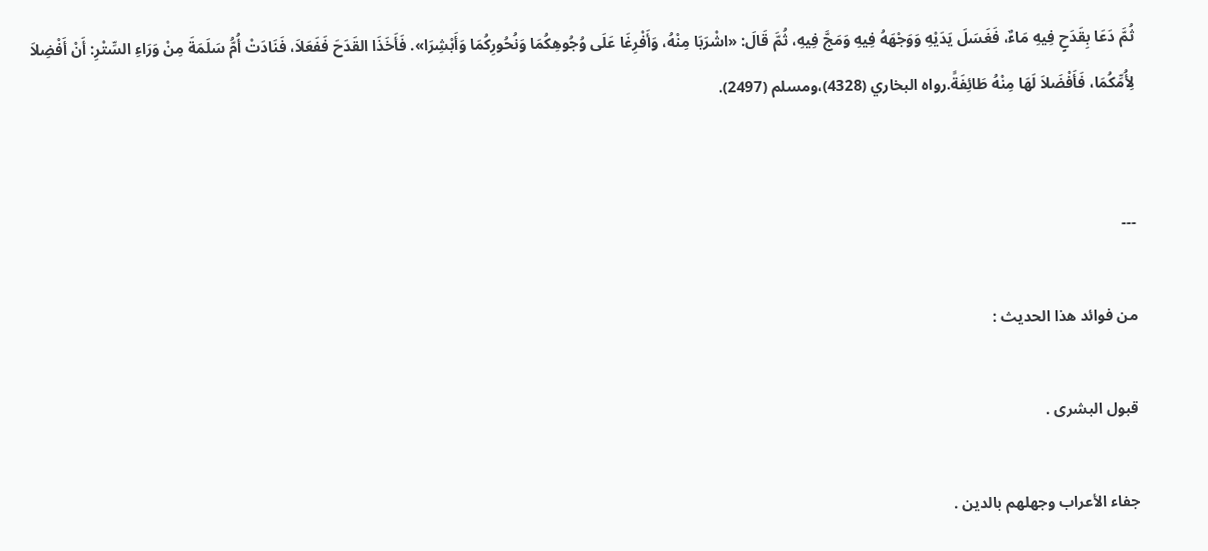ثُمَّ دَعَا بِقَدَحٍ فِيهِ مَاءٌ، فَغَسَلَ يَدَيْهِ وَوَجْهَهُ فِيهِ وَمَجَّ فِيهِ، ثُمَّ قَالَ: «اشْرَبَا مِنْهُ، وَأَفْرِغَا عَلَى وُجُوهِكُمَا وَنُحُورِكُمَا وَأَبْشِرَا». فَأَخَذَا القَدَحَ فَفَعَلاَ، فَنَادَتْ أُمُّ سَلَمَةَ مِنْ وَرَاءِ السِّتْرِ: أَنْ أَفْضِلاَ لِأُمِّكُمَا، فَأَفْضَلاَ لَهَا مِنْهُ طَائِفَةً.رواه البخاري (4328)،ومسلم (2497).


---

من فوائد هذا الحديث :

قبول البشرى .

جفاء الأعراب وجهلهم بالدين .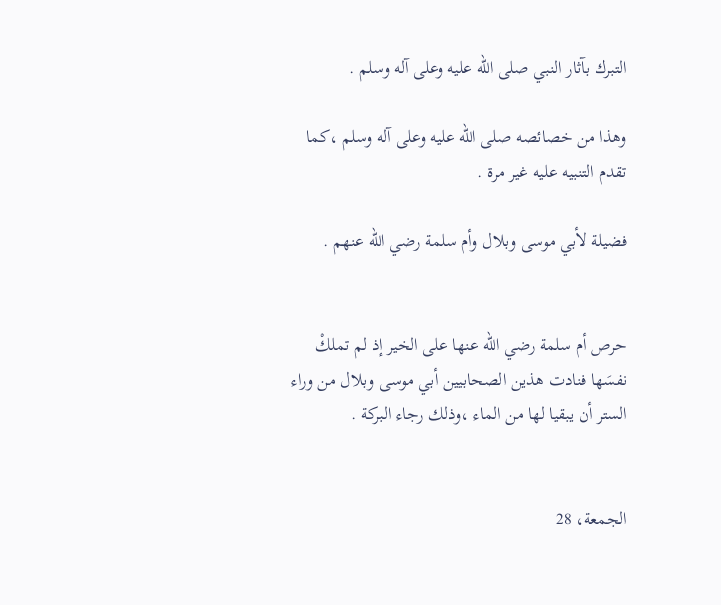التبرك بآثار النبي صلى الله عليه وعلى آله وسلم .

وهذا من خصائصه صلى الله عليه وعلى آله وسلم ،كما تقدم التنبيه عليه غير مرة .

فضيلة لأبي موسى وبلال وأم سلمة رضي الله عنهم .


حرص أم سلمة رضي الله عنها على الخير إذ لم تملكْ نفسَها فنادت هذين الصحابيين أبي موسى وبلال من وراء الستر أن يبقيا لها من الماء ،وذلك رجاء البركة .


الجمعة، 28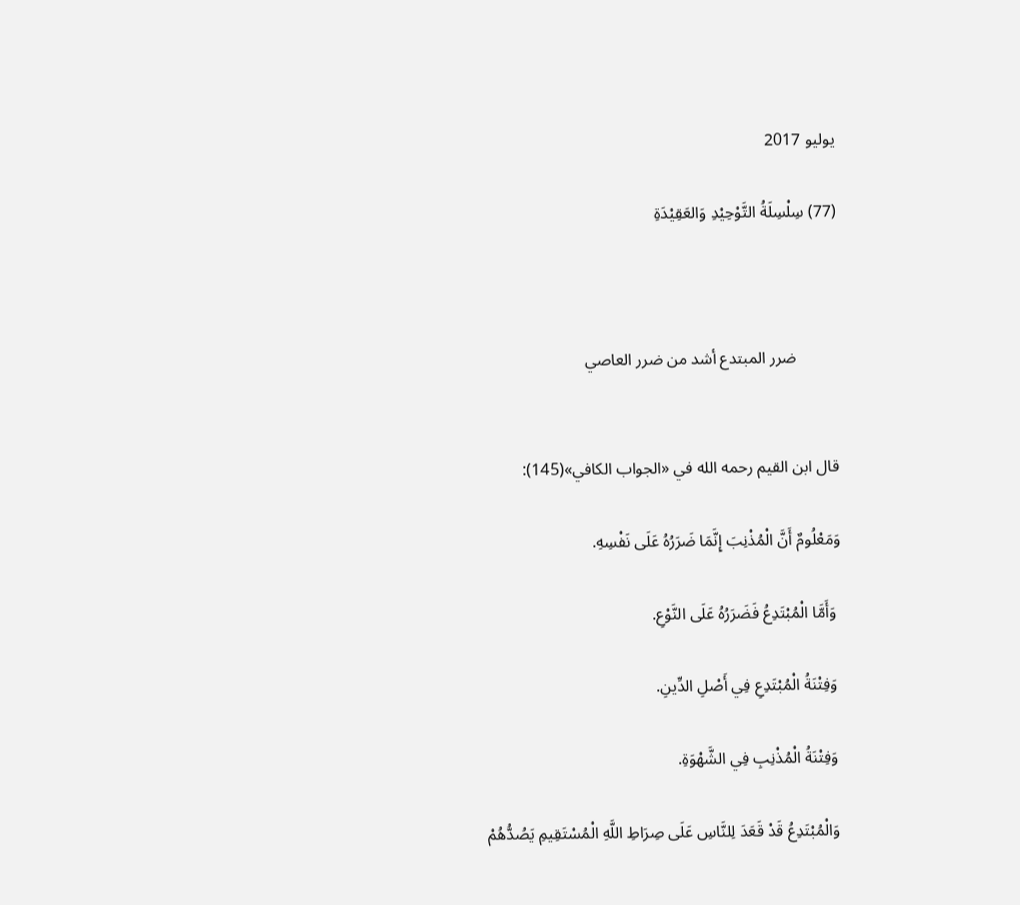يوليو 2017

(77) سِلْسِلَةُ التَّوْحِيْدِ وَالعَقِيْدَةِ



          ضرر المبتدع أشد من ضرر العاصي


قال ابن القيم رحمه الله في «الجواب الكافي»(145):

وَمَعْلُومٌ أَنَّ الْمُذْنِبَ إِنَّمَا ضَرَرُهُ عَلَى نَفْسِهِ.

 وَأَمَّا الْمُبْتَدِعُ فَضَرَرُهُ عَلَى النَّوْعِ.

 وَفِتْنَةُ الْمُبْتَدِعِ فِي أَصْلِ الدِّينِ.

 وَفِتْنَةُ الْمُذْنِبِ فِي الشَّهْوَةِ.

 وَالْمُبْتَدِعُ قَدْ قَعَدَ لِلنَّاسِ عَلَى صِرَاطِ اللَّهِ الْمُسْتَقِيمِ يَصُدُّهُمْ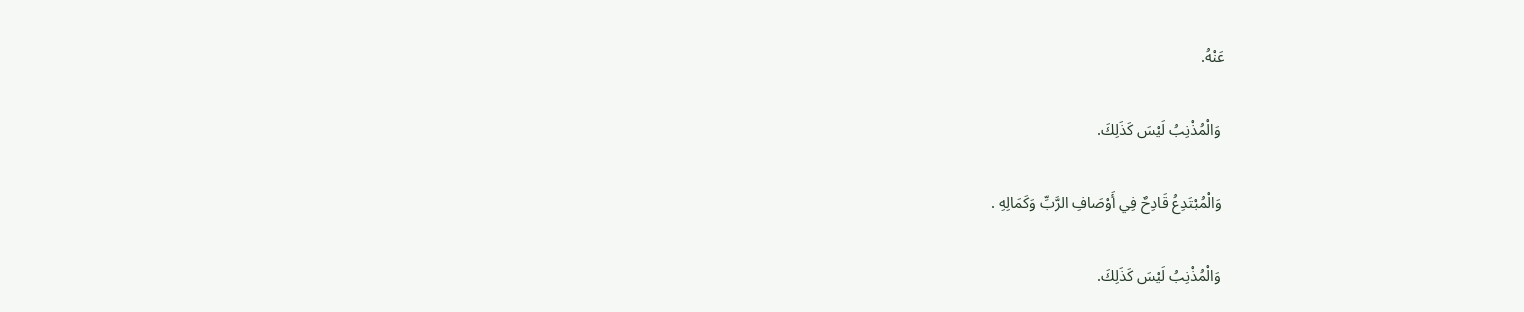عَنْهُ.

 وَالْمُذْنِبُ لَيْسَ كَذَلِكَ.

 وَالْمُبْتَدِعُ قَادِحٌ فِي أَوْصَافِ الرَّبِّ وَكَمَالِهِ .

 وَالْمُذْنِبُ لَيْسَ كَذَلِكَ.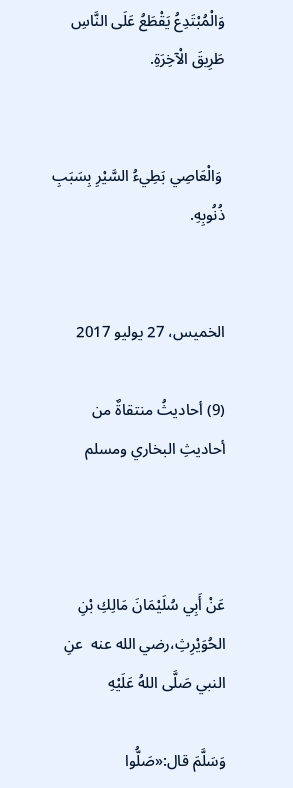وَالْمُبْتَدِعُ يَقْطَعُ عَلَى النَّاسِ طَرِيقَ الْآخِرَةِ.


 وَالْعَاصِي بَطِيءُ السَّيْرِ بِسَبَبِ ذُنُوبِهِ.


الخميس، 27 يوليو 2017

(9) أحاديثُ منتقاةٌ من أحاديثِ البخاري ومسلم



عَنْ أَبِي سُلَيْمَانَ مَالِكِ بْنِ الحُوَيْرِثِ،رضي الله عنه  عنِ النبي صَلَّى اللهُ عَلَيْهِ

وَسَلَّمَ قال:«صَلُّوا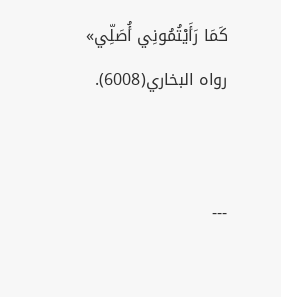كَمَا رَأَيْتُمُونِي أُصَلِّي» رواه البخاري(6008).


---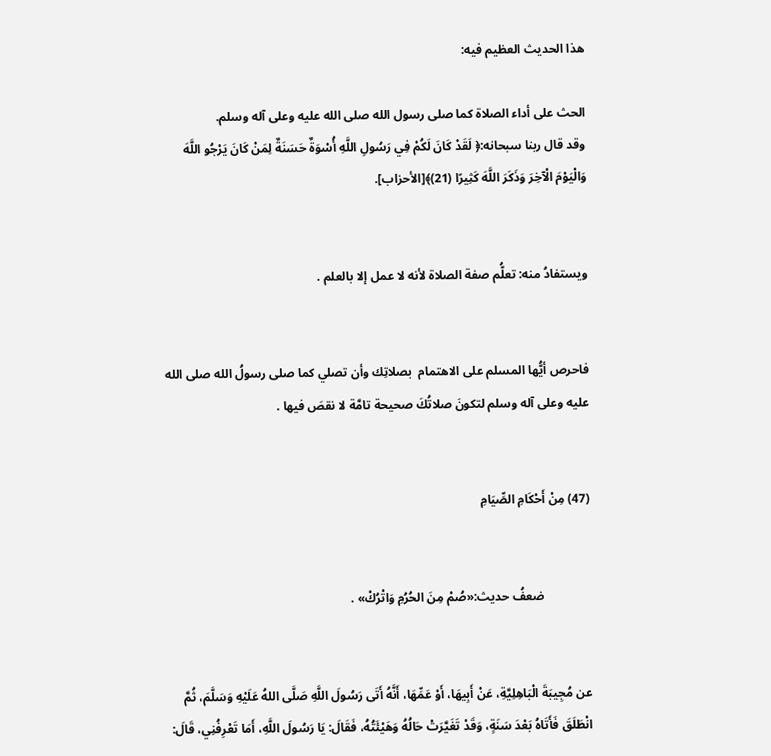هذا الحديث العظيم فيه:

الحث على أداء الصلاة كما صلى رسول الله صلى الله عليه وعلى آله وسلم.
وقد قال ربنا سبحانه:﴿ لَقَدْ كَانَ لَكُمْ فِي رَسُولِ اللَّهِ أُسْوَةٌ حَسَنَةٌ لِمَنْ كَانَ يَرْجُو اللَّهَ وَالْيَوْمَ الْآخِرَ وَذَكَرَ اللَّهَ كَثِيرًا (21)﴾[الأحزاب].


ويستفادُ منه: تعلُّم صفة الصلاة لأنه لا عمل إلا بالعلم .


فاحرص أيُّها المسلم على الاهتمام  بصلاتِك وأن تصلي كما صلى رسولُ الله صلى الله عليه وعلى آله وسلم لتكونَ صلاتُكَ صحيحة تامَّة لا نقصَ فيها .


(47) مِنْ أَحْكَامِ الصِّيَامِ


               ضعفُ حديث:«صُمْ مِنَ الحُرُمِ وَاتْرُكْ» .


عن مُجِيبَةَ الْبَاهِلِيَّةِ، عَنْ أَبِيهَا، أَوْ عَمِّهَا، أَنَّهُ أَتَى رَسُولَ اللَّهِ صَلَّى اللهُ عَلَيْهِ وَسَلَّمَ، ثُمَّ انْطَلَقَ فَأَتَاهُ بَعْدَ سَنَةٍ، وَقَدْ تَغَيَّرَتْ حَالُهُ وَهَيْئَتُهُ، فَقَالَ: يَا رَسُولَ اللَّهِ، أَمَا تَعْرِفُنِي، قَالَ: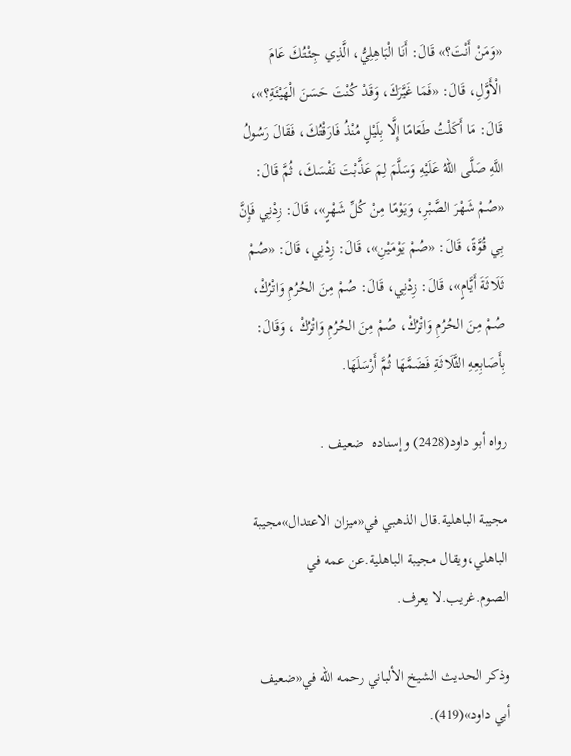«وَمَنْ أَنْتَ؟» قَالَ: أَنَا الْبَاهِلِيُّ، الَّذِي جِئْتُكَ عَامَ الْأَوَّلِ، قَالَ: «فَمَا غَيَّرَكَ، وَقَدْ كُنْتَ حَسَنَ الْهَيْئَةِ؟»، قَالَ: مَا أَكَلْتُ طَعَامًا إِلَّا بِلَيْلٍ مُنْذُ فَارَقْتُكَ، فَقَالَ رَسُولُ اللَّهِ صَلَّى اللهُ عَلَيْهِ وَسَلَّمَ لِمَ عَذَّبْتَ نَفْسَكَ، ثُمَّ قَالَ: «صُمْ شَهْرَ الصَّبْرِ، وَيَوْمًا مِنْ كُلِّ شَهْرٍ»، قَالَ: زِدْنِي فَإِنَّ بِي قُوَّةً، قَالَ: «صُمْ يَوْمَيْنِ»، قَالَ: زِدْنِي، قَالَ: «صُمْ ثَلَاثَةَ أَيَّامٍ»، قَالَ: زِدْنِي، قَالَ: صُمْ مِنَ الحُرُمِ وَاتْرُكْ، صُمْ مِنَ الحُرُمِ وَاتْرُكْ، صُمْ مِنَ الحُرُمِ وَاتْرُكْ ، وَقَالَ: بِأَصَابِعِهِ الثَّلَاثَةِ فَضَمَّهَا ثُمَّ أَرْسَلَهَا.

رواه أبو داود(2428) وإسناده  ضعيف .

مجيبة الباهلية.قال الذهبي في«ميزان الاعتدال»مجيبة الباهلي،ويقال مجيبة الباهلية.عن عمه في الصوم.غريب.لا يعرف.

وذكر الحديث الشيخ الألباني رحمه الله في«ضعيف أبي داود»(419).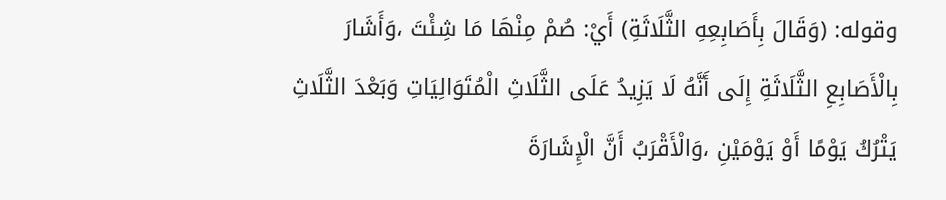وقوله: (وَقَالَ بِأَصَابِعِهِ الثَّلَاثَةِ) أَيْ: صُمْ مِنْهَا مَا شِئْتَ ،وَأَشَارَ بِالْأَصَابِعِ الثَّلَاثَةِ إِلَى أَنَّهُ لَا يَزِيدُ عَلَى الثَّلَاثِ الْمُتَوَالِيَاتِ وَبَعْدَ الثَّلَاثِ يَتْرُكُ يَوْمًا أَوْ يَوْمَيْنِ ،وَالْأَقْرَبُ أَنَّ الْإِشَارَةَ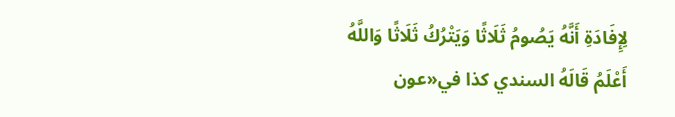لِإِفَادَةِ أَنَّهُ يَصُومُ ثَلَاثًا وَيَتْرُكُ ثَلَاثًا وَاللَّهُ أَعْلَمُ قَالَهُ السندي كذا في«عون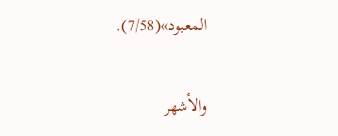المعبود»(7/58).


والأشهر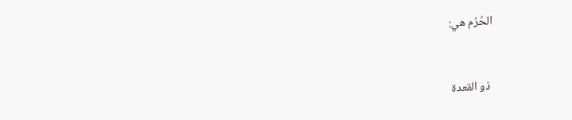الحُرُم هي:


 ذو القعدة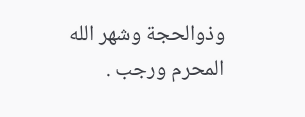وذوالحجة وشهر الله المحرم ورجب .